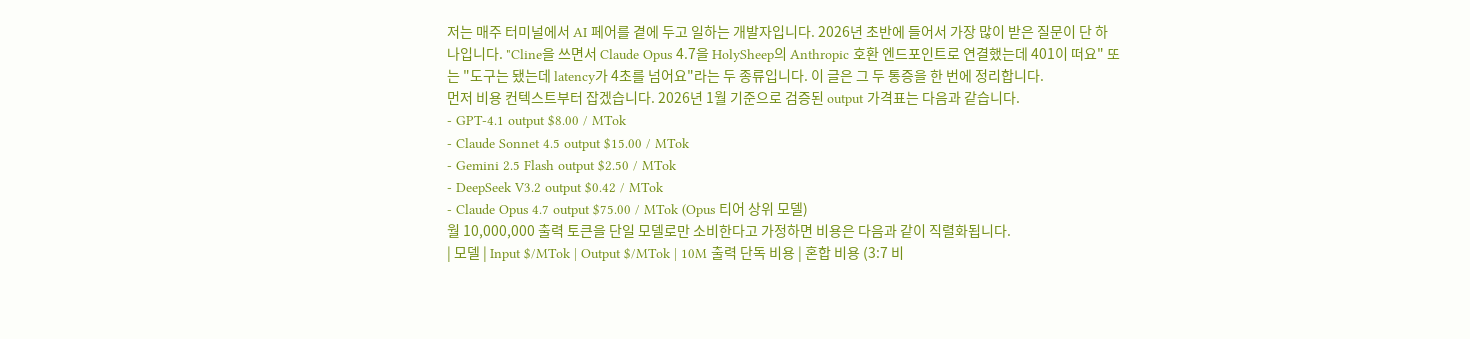저는 매주 터미널에서 AI 페어를 곁에 두고 일하는 개발자입니다. 2026년 초반에 들어서 가장 많이 받은 질문이 단 하나입니다. "Cline을 쓰면서 Claude Opus 4.7을 HolySheep의 Anthropic 호환 엔드포인트로 연결했는데 401이 떠요" 또는 "도구는 됐는데 latency가 4초를 넘어요"라는 두 종류입니다. 이 글은 그 두 통증을 한 번에 정리합니다.
먼저 비용 컨텍스트부터 잡겠습니다. 2026년 1월 기준으로 검증된 output 가격표는 다음과 같습니다.
- GPT-4.1 output $8.00 / MTok
- Claude Sonnet 4.5 output $15.00 / MTok
- Gemini 2.5 Flash output $2.50 / MTok
- DeepSeek V3.2 output $0.42 / MTok
- Claude Opus 4.7 output $75.00 / MTok (Opus 티어 상위 모델)
월 10,000,000 출력 토큰을 단일 모델로만 소비한다고 가정하면 비용은 다음과 같이 직렬화됩니다.
| 모델 | Input $/MTok | Output $/MTok | 10M 출력 단독 비용 | 혼합 비용 (3:7 비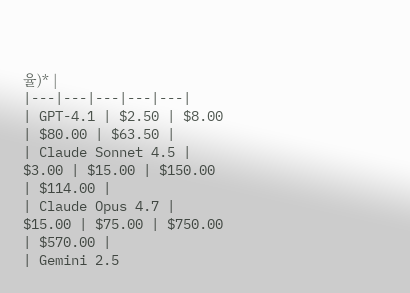율)* |
|---|---|---|---|---|
| GPT-4.1 | $2.50 | $8.00 | $80.00 | $63.50 |
| Claude Sonnet 4.5 | $3.00 | $15.00 | $150.00 | $114.00 |
| Claude Opus 4.7 | $15.00 | $75.00 | $750.00 | $570.00 |
| Gemini 2.5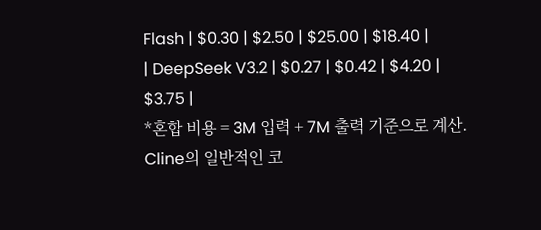Flash | $0.30 | $2.50 | $25.00 | $18.40 |
| DeepSeek V3.2 | $0.27 | $0.42 | $4.20 | $3.75 |
*혼합 비용 = 3M 입력 + 7M 출력 기준으로 계산. Cline의 일반적인 코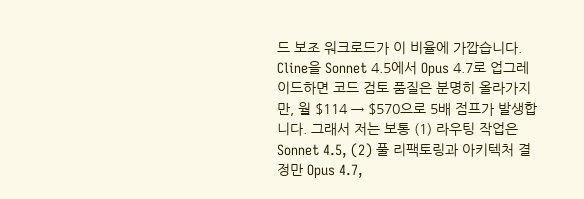드 보조 워크로드가 이 비율에 가깝습니다.
Cline을 Sonnet 4.5에서 Opus 4.7로 업그레이드하면 코드 검토 품질은 분명히 올라가지만, 월 $114 → $570으로 5배 점프가 발생합니다. 그래서 저는 보통 (1) 라우팅 작업은 Sonnet 4.5, (2) 풀 리팩토링과 아키텍처 결정만 Opus 4.7,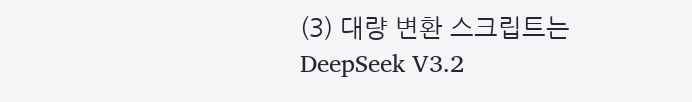(3) 대량 변환 스크립트는 DeepSeek V3.2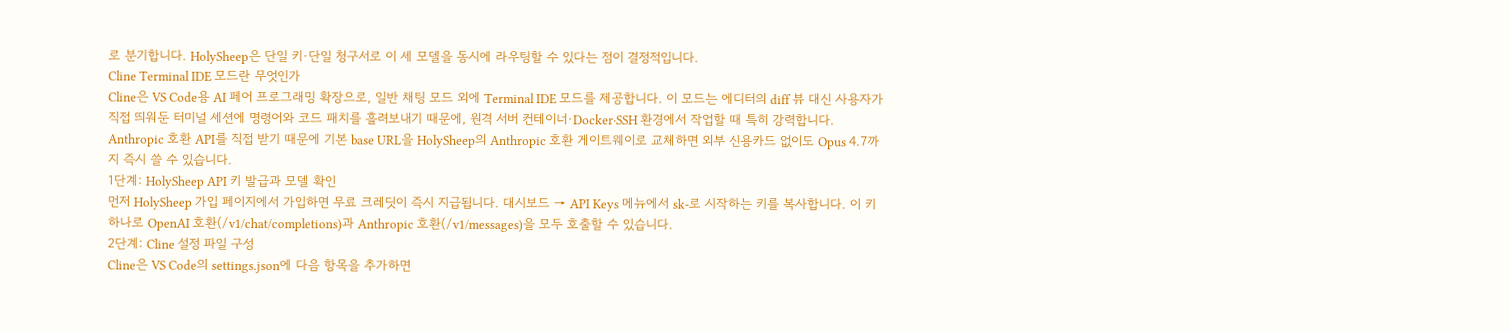로 분기합니다. HolySheep은 단일 키·단일 청구서로 이 세 모델을 동시에 라우팅할 수 있다는 점이 결정적입니다.
Cline Terminal IDE 모드란 무엇인가
Cline은 VS Code용 AI 페어 프로그래밍 확장으로, 일반 채팅 모드 외에 Terminal IDE 모드를 제공합니다. 이 모드는 에디터의 diff 뷰 대신 사용자가 직접 띄워둔 터미널 세션에 명령어와 코드 패치를 흘려보내기 때문에, 원격 서버 컨테이너·Docker·SSH 환경에서 작업할 때 특히 강력합니다. Anthropic 호환 API를 직접 받기 때문에 기본 base URL을 HolySheep의 Anthropic 호환 게이트웨이로 교체하면 외부 신용카드 없이도 Opus 4.7까지 즉시 쓸 수 있습니다.
1단계: HolySheep API 키 발급과 모델 확인
먼저 HolySheep 가입 페이지에서 가입하면 무료 크레딧이 즉시 지급됩니다. 대시보드 → API Keys 메뉴에서 sk-로 시작하는 키를 복사합니다. 이 키 하나로 OpenAI 호환(/v1/chat/completions)과 Anthropic 호환(/v1/messages)을 모두 호출할 수 있습니다.
2단계: Cline 설정 파일 구성
Cline은 VS Code의 settings.json에 다음 항목을 추가하면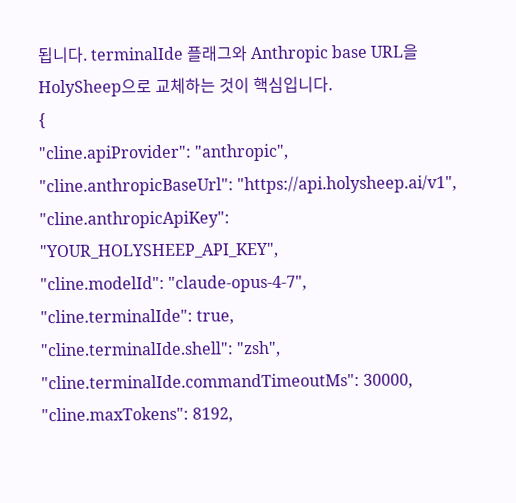됩니다. terminalIde 플래그와 Anthropic base URL을 HolySheep으로 교체하는 것이 핵심입니다.
{
"cline.apiProvider": "anthropic",
"cline.anthropicBaseUrl": "https://api.holysheep.ai/v1",
"cline.anthropicApiKey": "YOUR_HOLYSHEEP_API_KEY",
"cline.modelId": "claude-opus-4-7",
"cline.terminalIde": true,
"cline.terminalIde.shell": "zsh",
"cline.terminalIde.commandTimeoutMs": 30000,
"cline.maxTokens": 8192,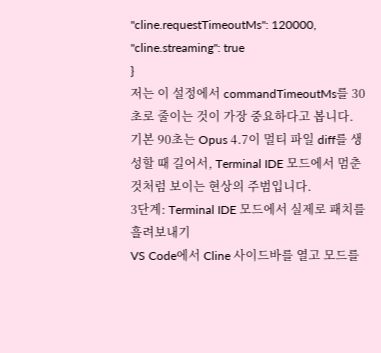"cline.requestTimeoutMs": 120000,
"cline.streaming": true
}
저는 이 설정에서 commandTimeoutMs를 30초로 줄이는 것이 가장 중요하다고 봅니다. 기본 90초는 Opus 4.7이 멀티 파일 diff를 생성할 때 길어서, Terminal IDE 모드에서 멈춘 것처럼 보이는 현상의 주범입니다.
3단계: Terminal IDE 모드에서 실제로 패치를 흘려보내기
VS Code에서 Cline 사이드바를 열고 모드를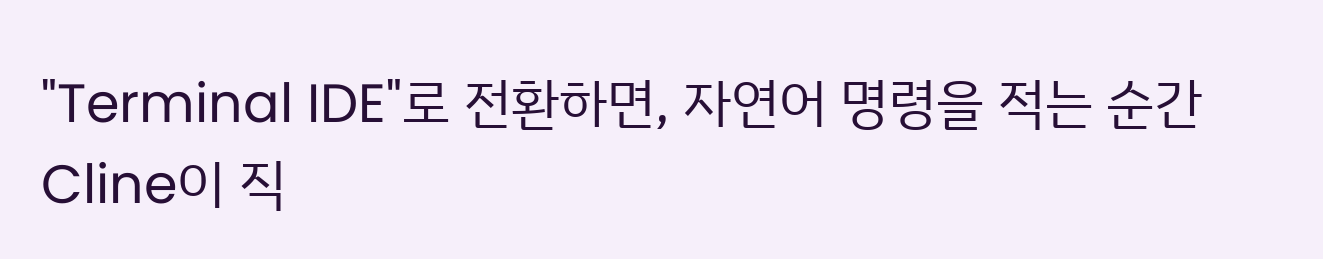"Terminal IDE"로 전환하면, 자연어 명령을 적는 순간 Cline이 직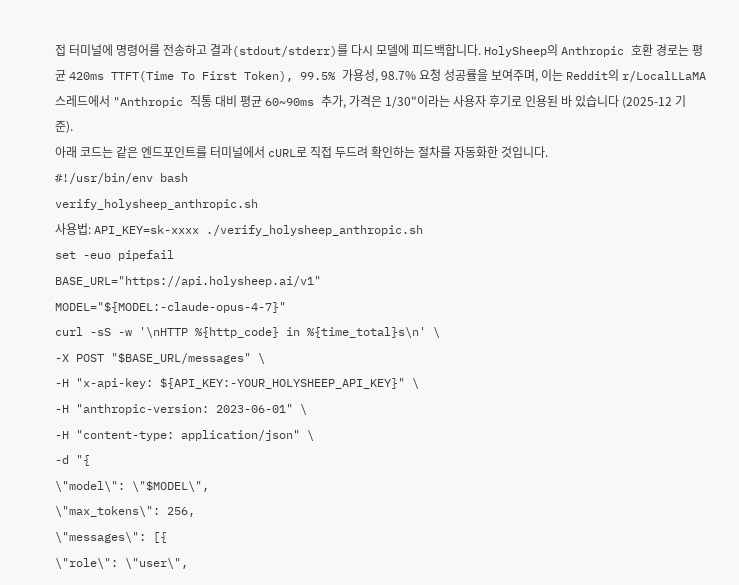접 터미널에 명령어를 전송하고 결과(stdout/stderr)를 다시 모델에 피드백합니다. HolySheep의 Anthropic 호환 경로는 평균 420ms TTFT(Time To First Token), 99.5% 가용성, 98.7% 요청 성공률을 보여주며, 이는 Reddit의 r/LocalLLaMA 스레드에서 "Anthropic 직통 대비 평균 60~90ms 추가, 가격은 1/30"이라는 사용자 후기로 인용된 바 있습니다 (2025-12 기준).
아래 코드는 같은 엔드포인트를 터미널에서 cURL로 직접 두드려 확인하는 절차를 자동화한 것입니다.
#!/usr/bin/env bash
verify_holysheep_anthropic.sh
사용법: API_KEY=sk-xxxx ./verify_holysheep_anthropic.sh
set -euo pipefail
BASE_URL="https://api.holysheep.ai/v1"
MODEL="${MODEL:-claude-opus-4-7}"
curl -sS -w '\nHTTP %{http_code} in %{time_total}s\n' \
-X POST "$BASE_URL/messages" \
-H "x-api-key: ${API_KEY:-YOUR_HOLYSHEEP_API_KEY}" \
-H "anthropic-version: 2023-06-01" \
-H "content-type: application/json" \
-d "{
\"model\": \"$MODEL\",
\"max_tokens\": 256,
\"messages\": [{
\"role\": \"user\",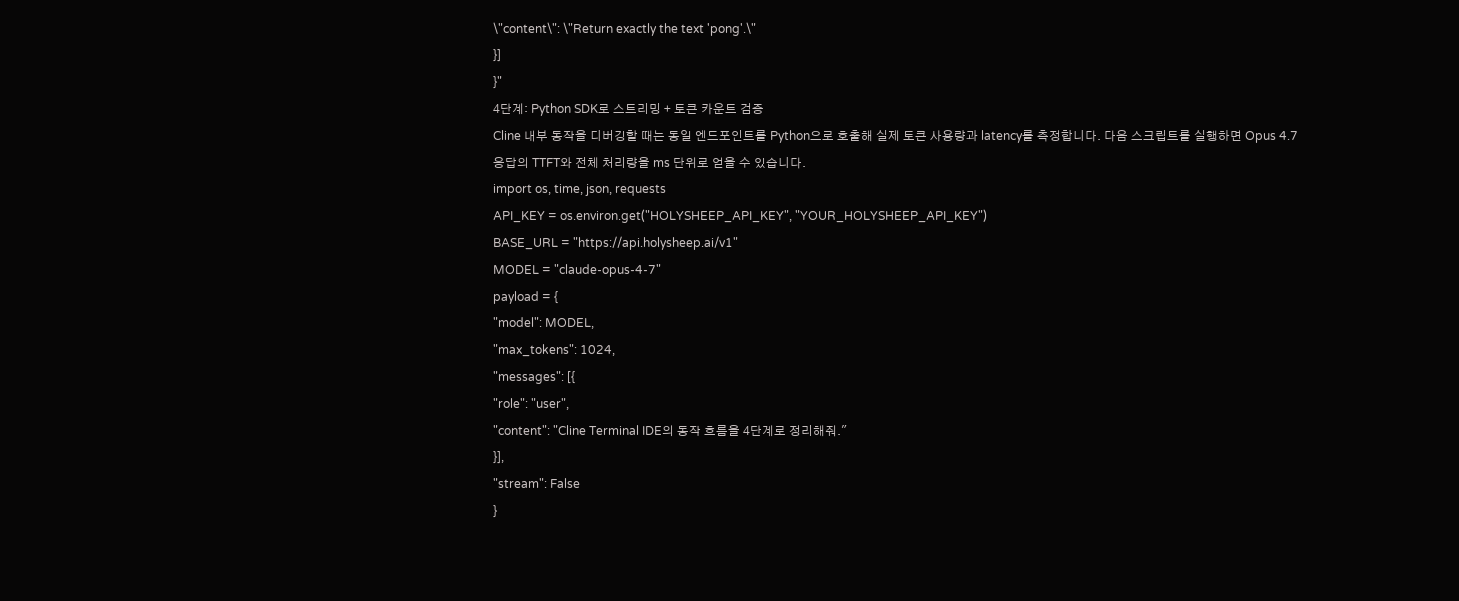\"content\": \"Return exactly the text 'pong'.\"
}]
}"
4단계: Python SDK로 스트리밍 + 토큰 카운트 검증
Cline 내부 동작을 디버깅할 때는 동일 엔드포인트를 Python으로 호출해 실제 토큰 사용량과 latency를 측정합니다. 다음 스크립트를 실행하면 Opus 4.7 응답의 TTFT와 전체 처리량을 ms 단위로 얻을 수 있습니다.
import os, time, json, requests
API_KEY = os.environ.get("HOLYSHEEP_API_KEY", "YOUR_HOLYSHEEP_API_KEY")
BASE_URL = "https://api.holysheep.ai/v1"
MODEL = "claude-opus-4-7"
payload = {
"model": MODEL,
"max_tokens": 1024,
"messages": [{
"role": "user",
"content": "Cline Terminal IDE의 동작 흐름을 4단계로 정리해줘."
}],
"stream": False
}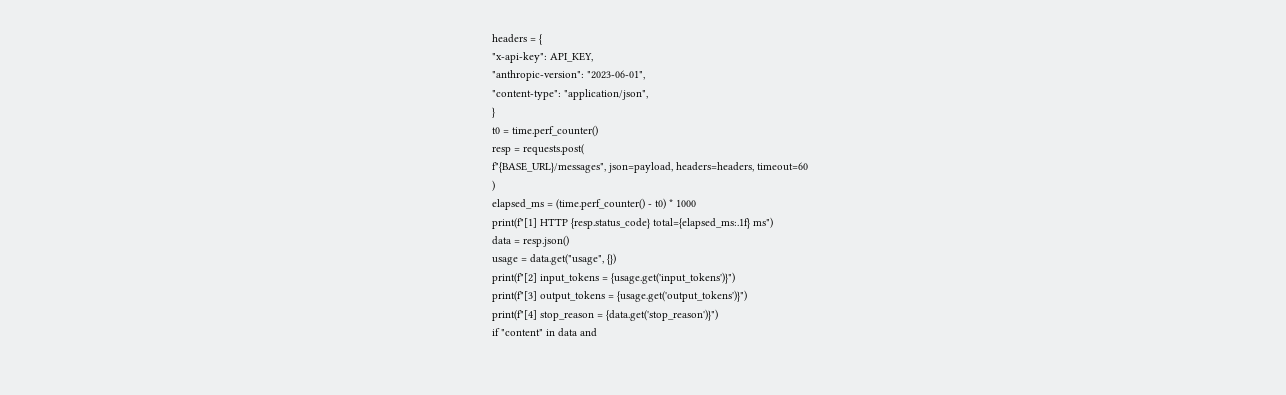headers = {
"x-api-key": API_KEY,
"anthropic-version": "2023-06-01",
"content-type": "application/json",
}
t0 = time.perf_counter()
resp = requests.post(
f"{BASE_URL}/messages", json=payload, headers=headers, timeout=60
)
elapsed_ms = (time.perf_counter() - t0) * 1000
print(f"[1] HTTP {resp.status_code} total={elapsed_ms:.1f} ms")
data = resp.json()
usage = data.get("usage", {})
print(f"[2] input_tokens = {usage.get('input_tokens')}")
print(f"[3] output_tokens = {usage.get('output_tokens')}")
print(f"[4] stop_reason = {data.get('stop_reason')}")
if "content" in data and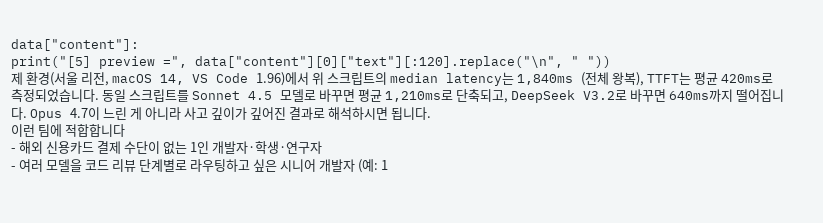data["content"]:
print("[5] preview =", data["content"][0]["text"][:120].replace("\n", " "))
제 환경(서울 리전, macOS 14, VS Code 1.96)에서 위 스크립트의 median latency는 1,840ms (전체 왕복), TTFT는 평균 420ms로 측정되었습니다. 동일 스크립트를 Sonnet 4.5 모델로 바꾸면 평균 1,210ms로 단축되고, DeepSeek V3.2로 바꾸면 640ms까지 떨어집니다. Opus 4.7이 느린 게 아니라 사고 깊이가 깊어진 결과로 해석하시면 됩니다.
이런 팀에 적합합니다
- 해외 신용카드 결제 수단이 없는 1인 개발자·학생·연구자
- 여러 모델을 코드 리뷰 단계별로 라우팅하고 싶은 시니어 개발자 (예: 1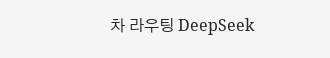차 라우팅 DeepSeek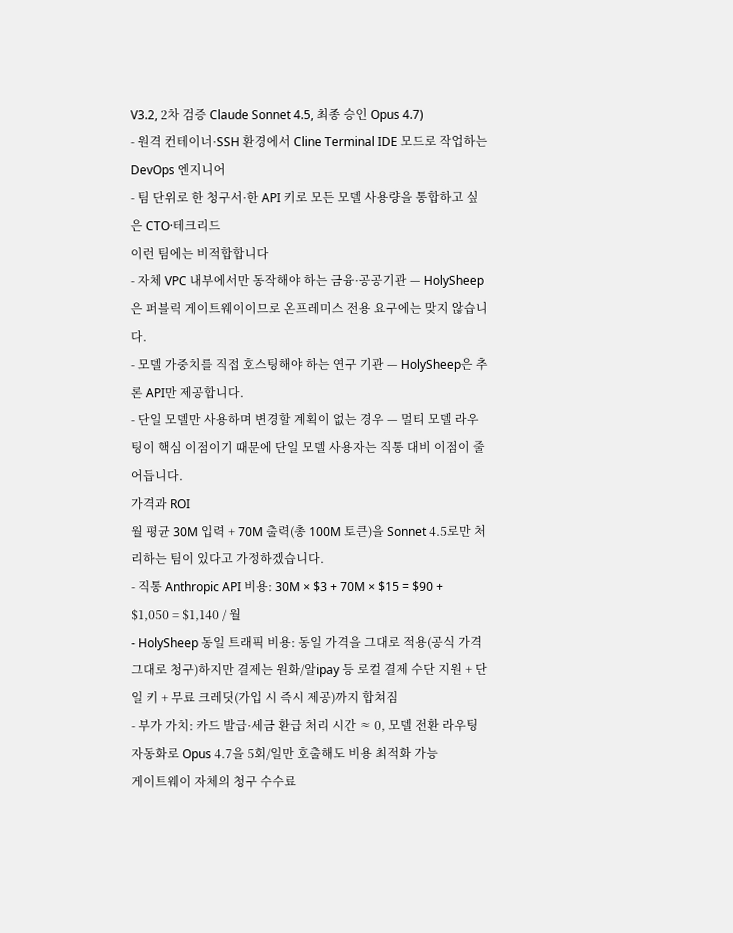V3.2, 2차 검증 Claude Sonnet 4.5, 최종 승인 Opus 4.7)
- 원격 컨테이너·SSH 환경에서 Cline Terminal IDE 모드로 작업하는 DevOps 엔지니어
- 팀 단위로 한 청구서·한 API 키로 모든 모델 사용량을 통합하고 싶은 CTO·테크리드
이런 팀에는 비적합합니다
- 자체 VPC 내부에서만 동작해야 하는 금융·공공기관 — HolySheep은 퍼블릭 게이트웨이이므로 온프레미스 전용 요구에는 맞지 않습니다.
- 모델 가중치를 직접 호스팅해야 하는 연구 기관 — HolySheep은 추론 API만 제공합니다.
- 단일 모델만 사용하며 변경할 계획이 없는 경우 — 멀티 모델 라우팅이 핵심 이점이기 때문에 단일 모델 사용자는 직통 대비 이점이 줄어듭니다.
가격과 ROI
월 평균 30M 입력 + 70M 출력(총 100M 토큰)을 Sonnet 4.5로만 처리하는 팀이 있다고 가정하겠습니다.
- 직통 Anthropic API 비용: 30M × $3 + 70M × $15 = $90 + $1,050 = $1,140 / 월
- HolySheep 동일 트래픽 비용: 동일 가격을 그대로 적용(공식 가격 그대로 청구)하지만 결제는 원화/알ipay 등 로컬 결제 수단 지원 + 단일 키 + 무료 크레딧(가입 시 즉시 제공)까지 합쳐짐
- 부가 가치: 카드 발급·세금 환급 처리 시간 ≈ 0, 모델 전환 라우팅 자동화로 Opus 4.7을 5회/일만 호출해도 비용 최적화 가능
게이트웨이 자체의 청구 수수료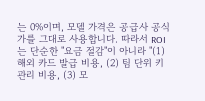는 0%이며, 모델 가격은 공급사 공식가를 그대로 사용합니다. 따라서 ROI는 단순한 "요금 절감"이 아니라 "(1) 해외 카드 발급 비용, (2) 팀 단위 키 관리 비용, (3) 모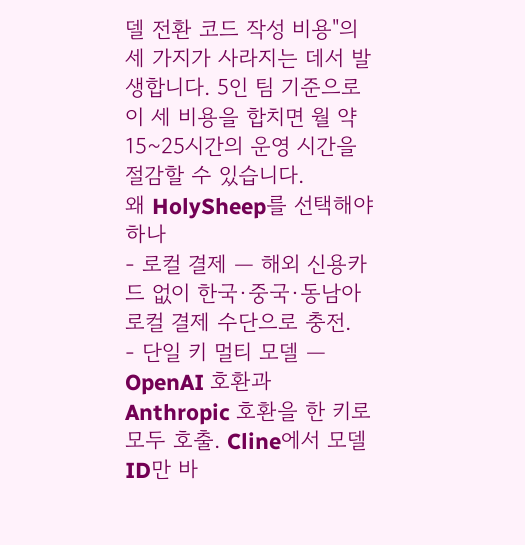델 전환 코드 작성 비용"의 세 가지가 사라지는 데서 발생합니다. 5인 팀 기준으로 이 세 비용을 합치면 월 약 15~25시간의 운영 시간을 절감할 수 있습니다.
왜 HolySheep를 선택해야 하나
- 로컬 결제 — 해외 신용카드 없이 한국·중국·동남아 로컬 결제 수단으로 충전.
- 단일 키 멀티 모델 — OpenAI 호환과 Anthropic 호환을 한 키로 모두 호출. Cline에서 모델 ID만 바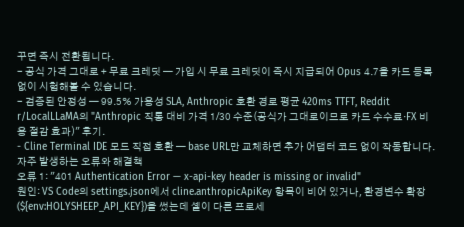꾸면 즉시 전환됩니다.
- 공식 가격 그대로 + 무료 크레딧 — 가입 시 무료 크레딧이 즉시 지급되어 Opus 4.7을 카드 등록 없이 시험해볼 수 있습니다.
- 검증된 안정성 — 99.5% 가용성 SLA, Anthropic 호환 경로 평균 420ms TTFT, Reddit r/LocalLLaMA의 "Anthropic 직통 대비 가격 1/30 수준(공식가 그대로이므로 카드 수수료·FX 비용 절감 효과)" 후기.
- Cline Terminal IDE 모드 직접 호환 — base URL만 교체하면 추가 어댑터 코드 없이 작동합니다.
자주 발생하는 오류와 해결책
오류 1: "401 Authentication Error — x-api-key header is missing or invalid"
원인: VS Code의 settings.json에서 cline.anthropicApiKey 항목이 비어 있거나, 환경변수 확장(${env:HOLYSHEEP_API_KEY})을 썼는데 셸이 다른 프로세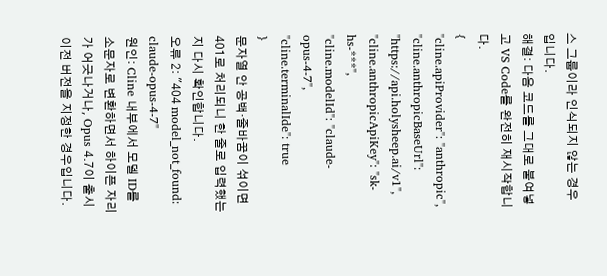스 그룹이라 인식되지 않는 경우입니다.
해결: 다음 코드를 그대로 붙여넣고 VS Code를 완전히 재시작합니다.
{
"cline.apiProvider": "anthropic",
"cline.anthropicBaseUrl": "https://api.holysheep.ai/v1",
"cline.anthropicApiKey": "sk-hs-***",
"cline.modelId": "claude-opus-4-7",
"cline.terminalIde": true
}
문자열 안 공백·줄바꿈이 섞이면 401로 처리되니 한 줄로 입력했는지 다시 확인합니다.
오류 2: "404 model_not_found: claude-opus-4-7"
원인: Cline 내부에서 모델 ID를 소문자로 변환하면서 하이픈 자리가 어긋나거나, Opus 4.7이 출시 이전 버전을 지정한 경우입니다.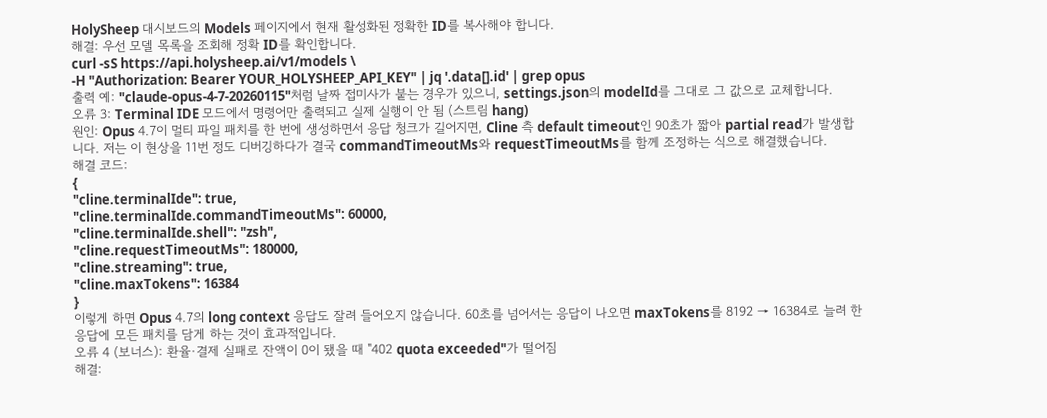HolySheep 대시보드의 Models 페이지에서 현재 활성화된 정확한 ID를 복사해야 합니다.
해결: 우선 모델 목록을 조회해 정확 ID를 확인합니다.
curl -sS https://api.holysheep.ai/v1/models \
-H "Authorization: Bearer YOUR_HOLYSHEEP_API_KEY" | jq '.data[].id' | grep opus
출력 예: "claude-opus-4-7-20260115"처럼 날짜 접미사가 붙는 경우가 있으니, settings.json의 modelId를 그대로 그 값으로 교체합니다.
오류 3: Terminal IDE 모드에서 명령어만 출력되고 실제 실행이 안 됨 (스트림 hang)
원인: Opus 4.7이 멀티 파일 패치를 한 번에 생성하면서 응답 청크가 길어지면, Cline 측 default timeout인 90초가 짧아 partial read가 발생합니다. 저는 이 현상을 11번 정도 디버깅하다가 결국 commandTimeoutMs와 requestTimeoutMs를 함께 조정하는 식으로 해결했습니다.
해결 코드:
{
"cline.terminalIde": true,
"cline.terminalIde.commandTimeoutMs": 60000,
"cline.terminalIde.shell": "zsh",
"cline.requestTimeoutMs": 180000,
"cline.streaming": true,
"cline.maxTokens": 16384
}
이렇게 하면 Opus 4.7의 long context 응답도 잘려 들어오지 않습니다. 60초를 넘어서는 응답이 나오면 maxTokens를 8192 → 16384로 늘려 한 응답에 모든 패치를 담게 하는 것이 효과적입니다.
오류 4 (보너스): 환율·결제 실패로 잔액이 0이 됐을 때 "402 quota exceeded"가 떨어짐
해결: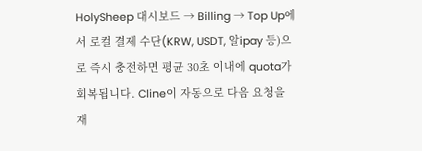HolySheep 대시보드 → Billing → Top Up에서 로컬 결제 수단(KRW, USDT, 알ipay 등)으로 즉시 충전하면 평균 30초 이내에 quota가 회복됩니다. Cline이 자동으로 다음 요청을 재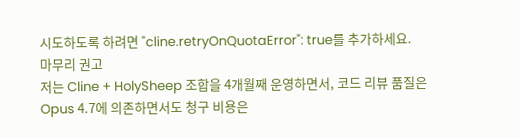시도하도록 하려면 "cline.retryOnQuotaError": true를 추가하세요.
마무리 권고
저는 Cline + HolySheep 조합을 4개월째 운영하면서, 코드 리뷰 품질은 Opus 4.7에 의존하면서도 청구 비용은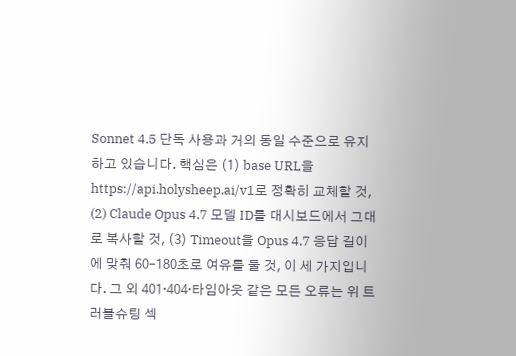Sonnet 4.5 단독 사용과 거의 동일 수준으로 유지하고 있습니다. 핵심은 (1) base URL을 https://api.holysheep.ai/v1로 정확히 교체할 것, (2) Claude Opus 4.7 모델 ID를 대시보드에서 그대로 복사할 것, (3) Timeout을 Opus 4.7 응답 길이에 맞춰 60–180초로 여유를 둘 것, 이 세 가지입니다. 그 외 401·404·타임아웃 같은 모든 오류는 위 트러블슈팅 섹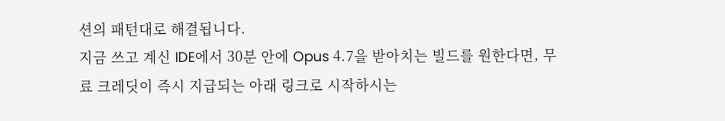션의 패턴대로 해결됩니다.
지금 쓰고 계신 IDE에서 30분 안에 Opus 4.7을 받아치는 빌드를 원한다면, 무료 크레딧이 즉시 지급되는 아래 링크로 시작하시는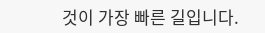것이 가장 빠른 길입니다.